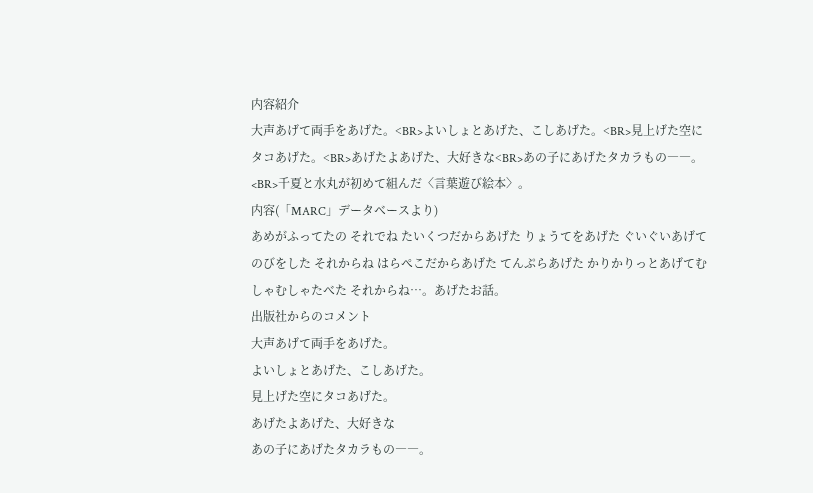内容紹介
大声あげて両手をあげた。<BR>よいしょとあげた、こしあげた。<BR>見上げた空にタコあげた。<BR>あげたよあげた、大好きな<BR>あの子にあげたタカラもの――。<BR>千夏と水丸が初めて組んだ〈言葉遊び絵本〉。
内容(「MARC」データベースより)
あめがふってたの それでね たいくつだからあげた りょうてをあげた ぐいぐいあげてのびをした それからね はらぺこだからあげた てんぷらあげた かりかりっとあげてむしゃむしゃたべた それからね…。あげたお話。
出版社からのコメント
大声あげて両手をあげた。
よいしょとあげた、こしあげた。
見上げた空にタコあげた。
あげたよあげた、大好きな
あの子にあげたタカラもの――。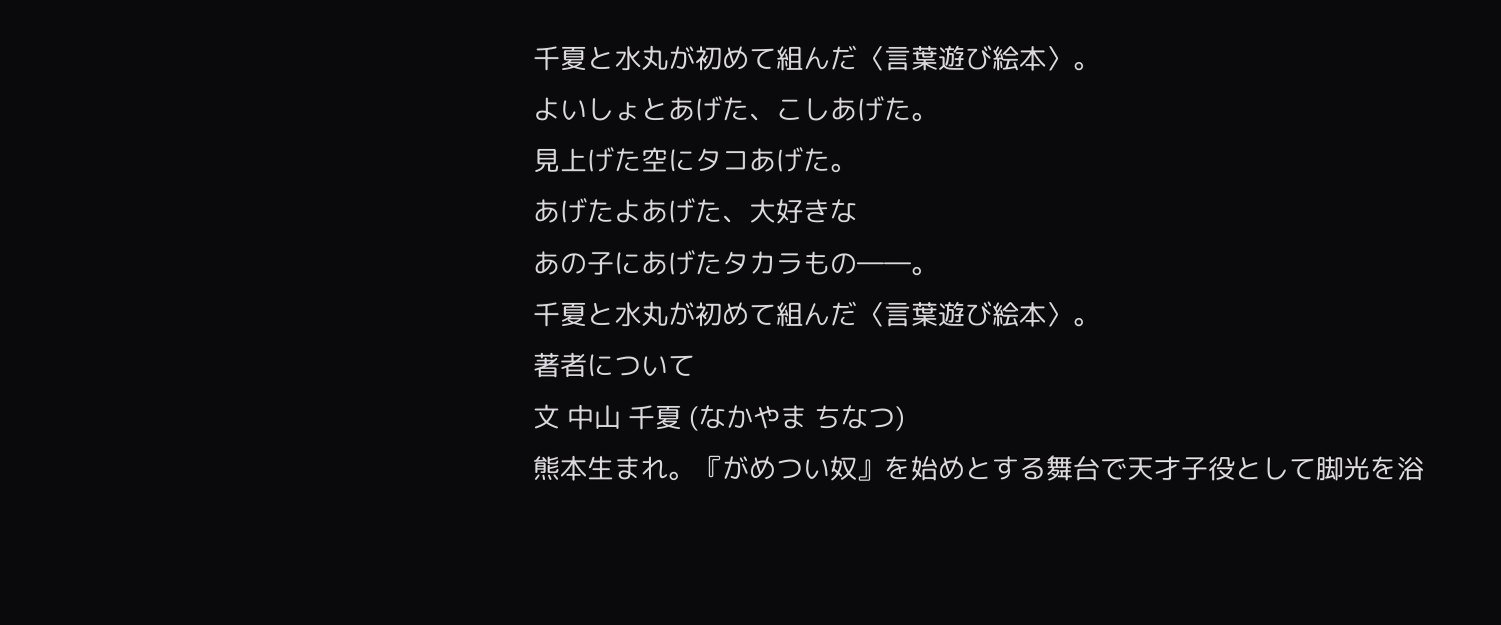千夏と水丸が初めて組んだ〈言葉遊び絵本〉。
よいしょとあげた、こしあげた。
見上げた空にタコあげた。
あげたよあげた、大好きな
あの子にあげたタカラもの――。
千夏と水丸が初めて組んだ〈言葉遊び絵本〉。
著者について
文 中山 千夏 (なかやま ちなつ)
熊本生まれ。『がめつい奴』を始めとする舞台で天才子役として脚光を浴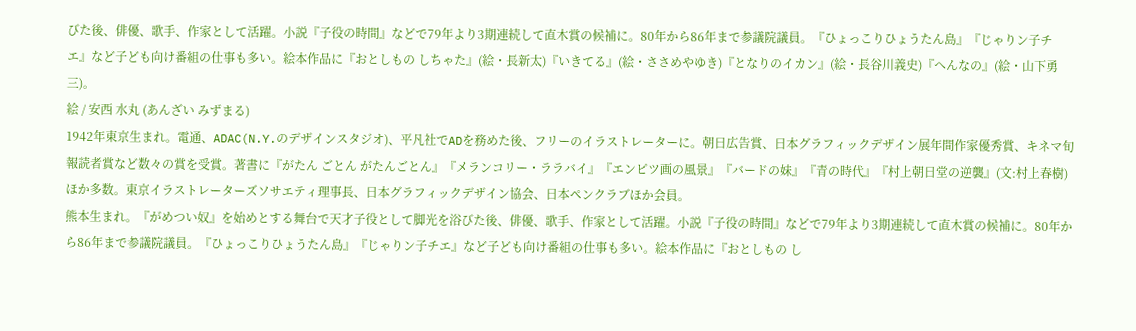びた後、俳優、歌手、作家として活躍。小説『子役の時間』などで79年より3期連続して直木賞の候補に。80年から86年まで参議院議員。『ひょっこりひょうたん島』『じゃりン子チエ』など子ども向け番組の仕事も多い。絵本作品に『おとしもの しちゃた』(絵・長新太)『いきてる』(絵・ささめやゆき)『となりのイカン』(絵・長谷川義史)『へんなの』(絵・山下勇三)。
絵 / 安西 水丸 (あんざい みずまる)
1942年東京生まれ。電通、ADAC(N.Y.のデザインスタジオ)、平凡社でADを務めた後、フリーのイラストレーターに。朝日広告賞、日本グラフィックデザイン展年間作家優秀賞、キネマ旬報読者賞など数々の賞を受賞。著書に『がたん ごとん がたんごとん』『メランコリー・ララバイ』『エンピツ画の風景』『バードの妹』『青の時代』『村上朝日堂の逆襲』(文:村上春樹)ほか多数。東京イラストレーターズソサエティ理事長、日本グラフィックデザイン協会、日本ペンクラブほか会員。
熊本生まれ。『がめつい奴』を始めとする舞台で天才子役として脚光を浴びた後、俳優、歌手、作家として活躍。小説『子役の時間』などで79年より3期連続して直木賞の候補に。80年から86年まで参議院議員。『ひょっこりひょうたん島』『じゃりン子チエ』など子ども向け番組の仕事も多い。絵本作品に『おとしもの し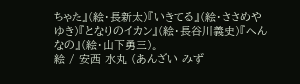ちゃた』(絵・長新太)『いきてる』(絵・ささめやゆき)『となりのイカン』(絵・長谷川義史)『へんなの』(絵・山下勇三)。
絵 / 安西 水丸 (あんざい みず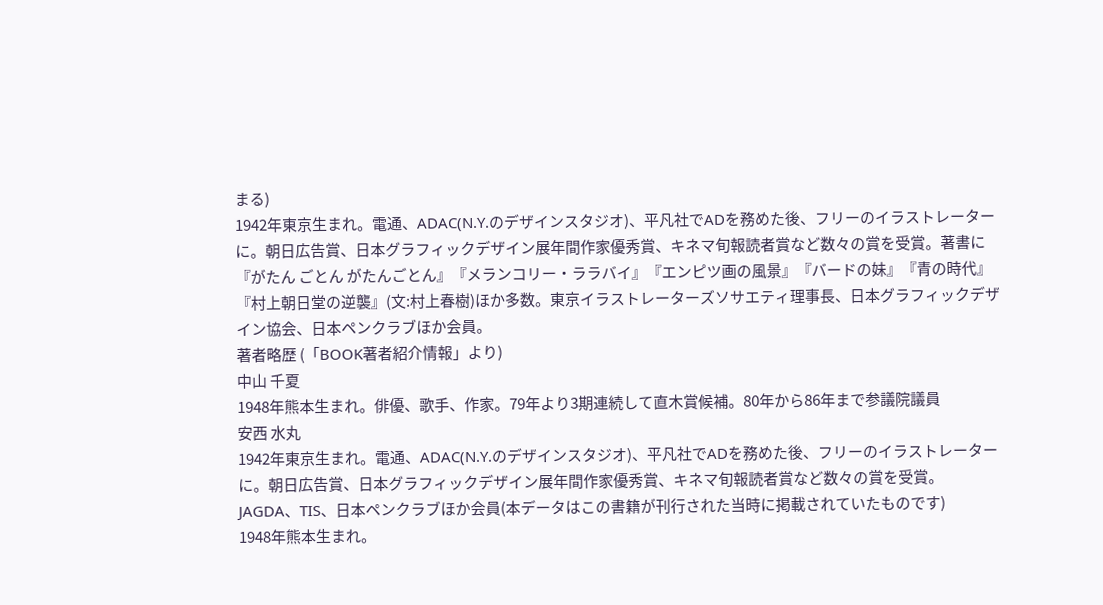まる)
1942年東京生まれ。電通、ADAC(N.Y.のデザインスタジオ)、平凡社でADを務めた後、フリーのイラストレーターに。朝日広告賞、日本グラフィックデザイン展年間作家優秀賞、キネマ旬報読者賞など数々の賞を受賞。著書に『がたん ごとん がたんごとん』『メランコリー・ララバイ』『エンピツ画の風景』『バードの妹』『青の時代』『村上朝日堂の逆襲』(文:村上春樹)ほか多数。東京イラストレーターズソサエティ理事長、日本グラフィックデザイン協会、日本ペンクラブほか会員。
著者略歴 (「BOOK著者紹介情報」より)
中山 千夏
1948年熊本生まれ。俳優、歌手、作家。79年より3期連続して直木賞候補。80年から86年まで参議院議員
安西 水丸
1942年東京生まれ。電通、ADAC(N.Y.のデザインスタジオ)、平凡社でADを務めた後、フリーのイラストレーターに。朝日広告賞、日本グラフィックデザイン展年間作家優秀賞、キネマ旬報読者賞など数々の賞を受賞。JAGDA、TIS、日本ペンクラブほか会員(本データはこの書籍が刊行された当時に掲載されていたものです)
1948年熊本生まれ。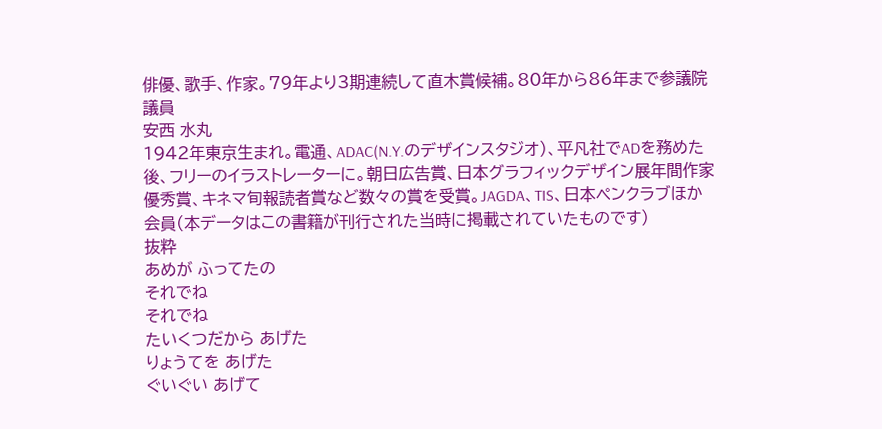俳優、歌手、作家。79年より3期連続して直木賞候補。80年から86年まで参議院議員
安西 水丸
1942年東京生まれ。電通、ADAC(N.Y.のデザインスタジオ)、平凡社でADを務めた後、フリーのイラストレーターに。朝日広告賞、日本グラフィックデザイン展年間作家優秀賞、キネマ旬報読者賞など数々の賞を受賞。JAGDA、TIS、日本ペンクラブほか会員(本データはこの書籍が刊行された当時に掲載されていたものです)
抜粋
あめが ふってたの
それでね
それでね
たいくつだから あげた
りょうてを あげた
ぐいぐい あげて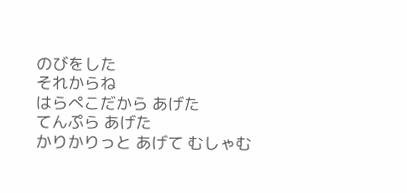のびをした
それからね
はらぺこだから あげた
てんぷら あげた
かりかりっと あげて むしゃむ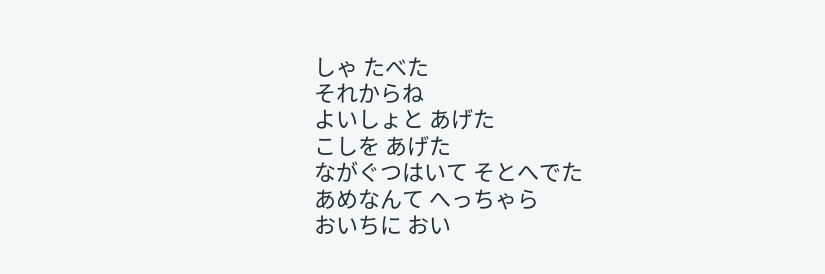しゃ たべた
それからね
よいしょと あげた
こしを あげた
ながぐつはいて そとへでた
あめなんて へっちゃら
おいちに おい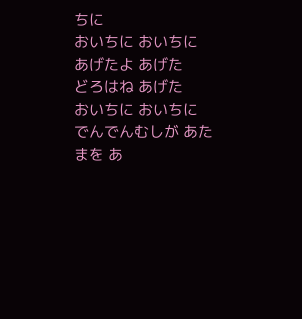ちに
おいちに おいちに
あげたよ あげた
どろはね あげた
おいちに おいちに
でんでんむしが あたまを あ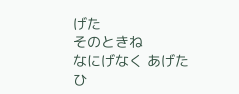げた
そのときね
なにげなく あげた
ひ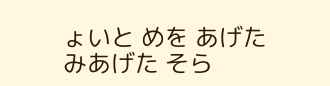ょいと めを あげた
みあげた そら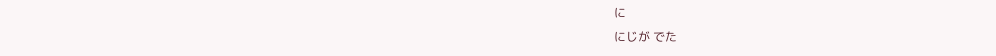に
にじが でた